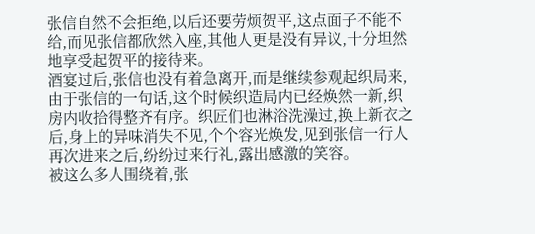张信自然不会拒绝,以后还要劳烦贺平,这点面子不能不给,而见张信都欣然入座,其他人更是没有异议,十分坦然地享受起贺平的接待来。
酒宴过后,张信也没有着急离开,而是继续参观起织局来,由于张信的一句话,这个时候织造局内已经焕然一新,织房内收拾得整齐有序。织匠们也淋浴洗澡过,换上新衣之后,身上的异味消失不见,个个容光焕发,见到张信一行人再次进来之后,纷纷过来行礼,露出感激的笑容。
被这么多人围绕着,张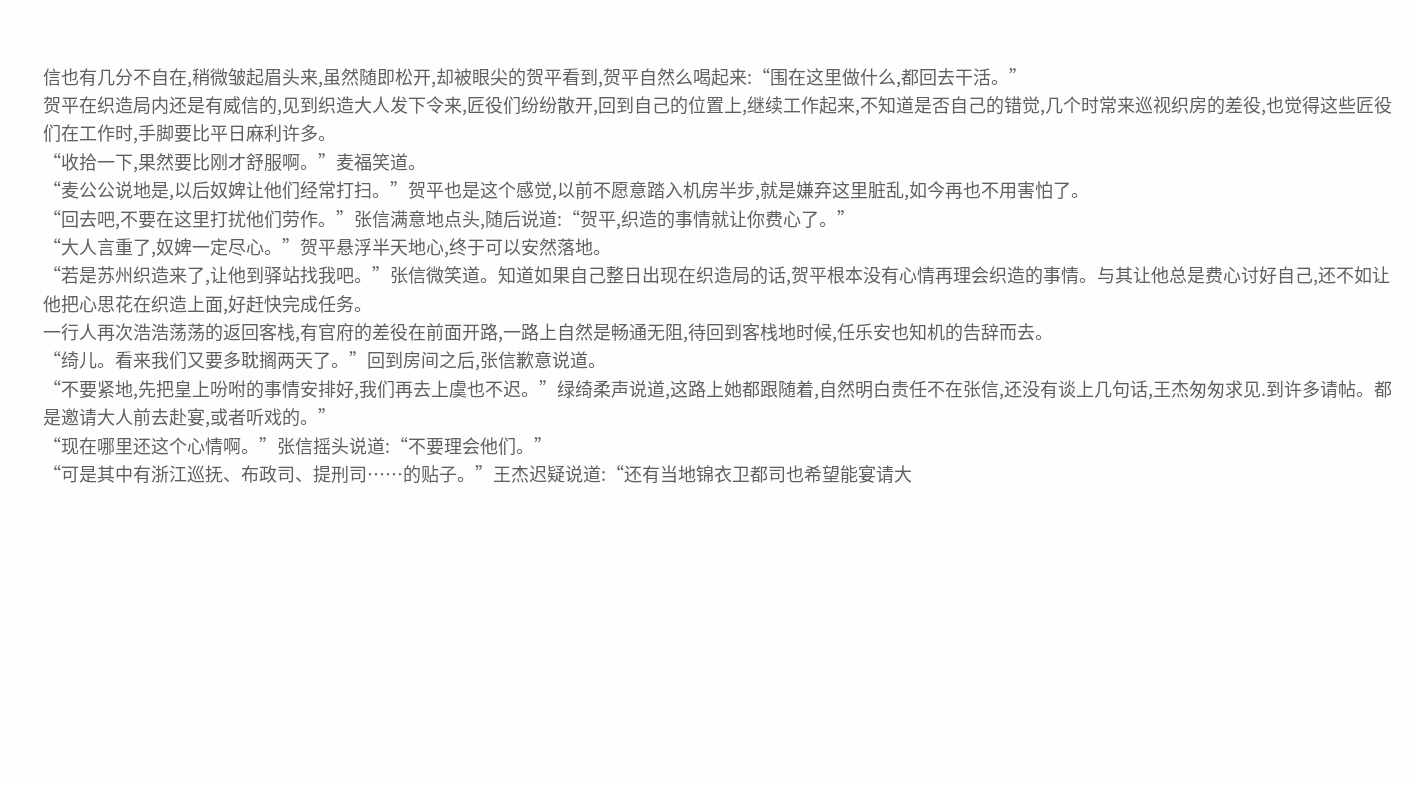信也有几分不自在,稍微皱起眉头来,虽然随即松开,却被眼尖的贺平看到,贺平自然么喝起来:“围在这里做什么,都回去干活。”
贺平在织造局内还是有威信的,见到织造大人发下令来,匠役们纷纷散开,回到自己的位置上,继续工作起来,不知道是否自己的错觉,几个时常来巡视织房的差役,也觉得这些匠役们在工作时,手脚要比平日麻利许多。
“收拾一下,果然要比刚才舒服啊。”麦福笑道。
“麦公公说地是,以后奴婢让他们经常打扫。”贺平也是这个感觉,以前不愿意踏入机房半步,就是嫌弃这里脏乱,如今再也不用害怕了。
“回去吧,不要在这里打扰他们劳作。”张信满意地点头,随后说道:“贺平,织造的事情就让你费心了。”
“大人言重了,奴婢一定尽心。”贺平悬浮半天地心,终于可以安然落地。
“若是苏州织造来了,让他到驿站找我吧。”张信微笑道。知道如果自己整日出现在织造局的话,贺平根本没有心情再理会织造的事情。与其让他总是费心讨好自己,还不如让他把心思花在织造上面,好赶快完成任务。
一行人再次浩浩荡荡的返回客栈,有官府的差役在前面开路,一路上自然是畅通无阻,待回到客栈地时候,任乐安也知机的告辞而去。
“绮儿。看来我们又要多耽搁两天了。”回到房间之后,张信歉意说道。
“不要紧地,先把皇上吩咐的事情安排好,我们再去上虞也不迟。”绿绮柔声说道,这路上她都跟随着,自然明白责任不在张信,还没有谈上几句话,王杰匆匆求见.到许多请帖。都是邀请大人前去赴宴,或者听戏的。”
“现在哪里还这个心情啊。”张信摇头说道:“不要理会他们。”
“可是其中有浙江巡抚、布政司、提刑司……的贴子。”王杰迟疑说道:“还有当地锦衣卫都司也希望能宴请大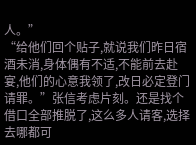人。”
“给他们回个贴子,就说我们昨日宿酒未消,身体偶有不适,不能前去赴宴,他们的心意我领了,改日必定登门请罪。”张信考虑片刻。还是找个借口全部推脱了,这么多人请客,选择去哪都可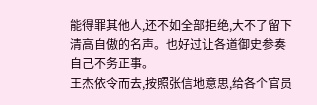能得罪其他人,还不如全部拒绝,大不了留下清高自傲的名声。也好过让各道御史参奏自己不务正事。
王杰依令而去,按照张信地意思,给各个官员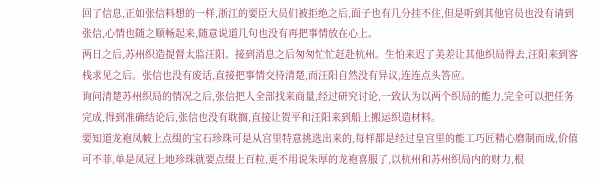回了信息,正如张信料想的一样,浙江的要臣大员们被拒绝之后,面子也有几分挂不住,但是听到其他官员也没有请到张信,心情也随之顺畅起来,随意说道几句也没有再把事情放在心上。
两日之后,苏州织造提督太监汪阳。接到消息之后匆匆忙忙赶赴杭州。生怕来迟了美差让其他织局得去,汪阳来到客栈求见之后。张信也没有废话,直接把事情交待清楚,而汪阳自然没有异议,连连点头答应。
询问清楚苏州织局的情况之后,张信把人全部找来商量,经过研究讨论,一致认为以两个织局的能力,完全可以把任务完成,得到准确结论后,张信也没有耽搁,直接让贺平和汪阳来到船上搬运织造材料。
要知道龙袍凤帔上点缀的宝石珍珠可是从宫里特意挑选出来的,每样都是经过皇宫里的能工巧匠精心磨制而成,价值可不菲,单是凤冠上地珍珠就要点缀上百粒,更不用说朱厚的龙袍喜服了,以杭州和苏州织局内的财力,根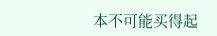本不可能买得起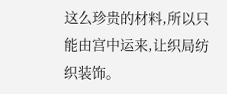这么珍贵的材料,所以只能由宫中运来,让织局纺织装饰。